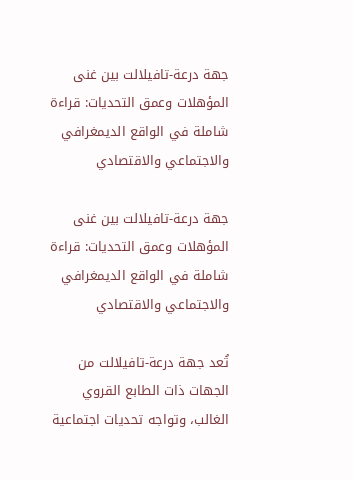جهة درعة-تافيلالت بين غنى المؤهلات وعمق التحديات: قراءة شاملة في الواقع الديمغرافي والاجتماعي والاقتصادي

جهة درعة-تافيلالت بين غنى المؤهلات وعمق التحديات: قراءة شاملة في الواقع الديمغرافي والاجتماعي والاقتصادي

تُعد جهة درعة-تافيلالت من الجهات ذات الطابع القروي الغالب، وتواجه تحديات اجتماعية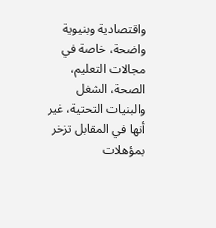واقتصادية وبنيوية واضحة، خاصة في مجالات التعليم، الصحة، الشغل والبنيات التحتية، غير أنها في المقابل تزخر بمؤهلات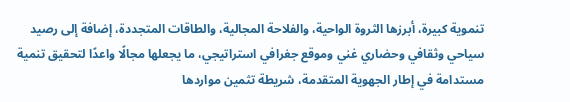تنموية كبيرة، أبرزها الثروة الواحية، والفلاحة المجالية، والطاقات المتجددة، إضافة إلى رصيد سياحي وثقافي وحضاري غني وموقع جغرافي استراتيجي، ما يجعلها مجالًا واعدًا لتحقيق تنمية مستدامة في إطار الجهوية المتقدمة، شريطة تثمين مواردها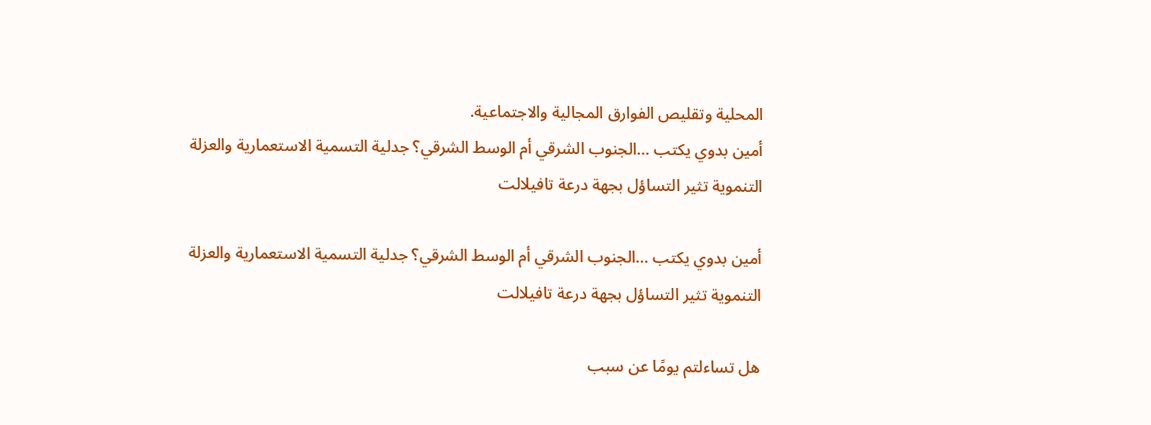المحلية وتقليص الفوارق المجالية والاجتماعية.
أمين بدوي يكتب …الجنوب الشرقي أم الوسط الشرقي؟ جدلية التسمية الاستعمارية والعزلة التنموية تثير التساؤل بجهة درعة تافيلالت

أمين بدوي يكتب …الجنوب الشرقي أم الوسط الشرقي؟ جدلية التسمية الاستعمارية والعزلة التنموية تثير التساؤل بجهة درعة تافيلالت

هل تساءلتم يومًا عن سبب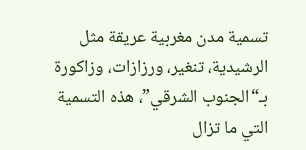تسمية مدن مغربية عريقة مثل الرشيدية، تنغير، ورزازات، وزاكورة بـ“الجنوب الشرقي”، هذه التسمية التي ما تزال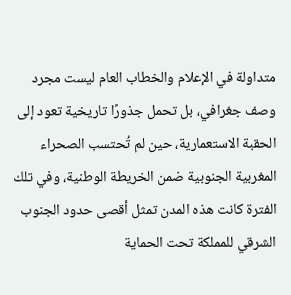متداولة في الإعلام والخطاب العام ليست مجرد وصف جغرافي، بل تحمل جذورًا تاريخية تعود إلى الحقبة الاستعمارية، حين لم تُحتسب الصحراء المغربية الجنوبية ضمن الخريطة الوطنية، وفي تلك الفترة كانت هذه المدن تمثل أقصى حدود الجنوب الشرقي للمملكة تحت الحماية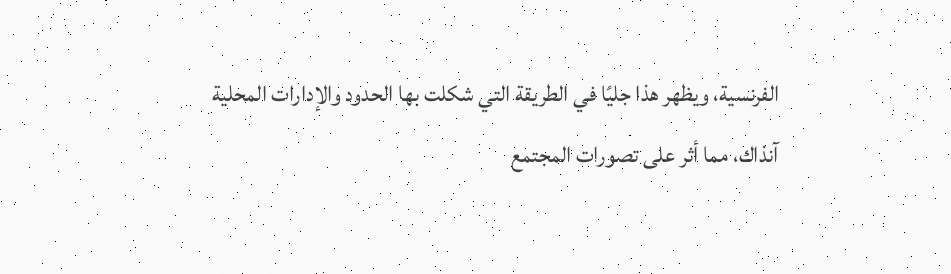الفرنسية، ويظهر هذا جليًا في الطريقة التي شكلت بها الحدود والإدارات المحلية آنذاك، مما أثر على تصورات المجتمع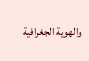والهوية الجغرافية